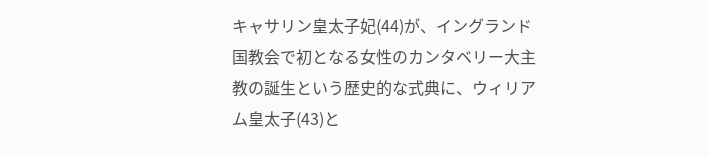キャサリン皇太子妃(44)が、イングランド国教会で初となる女性のカンタベリー大主教の誕生という歴史的な式典に、ウィリアム皇太子(43)と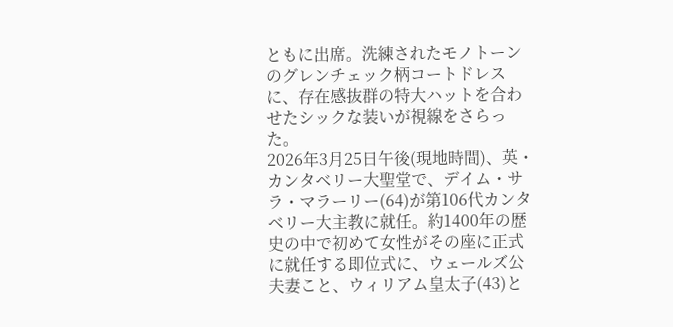ともに出席。洗練されたモノトーンのグレンチェック柄コートドレスに、存在感抜群の特大ハットを合わせたシックな装いが視線をさらった。
2026年3月25日午後(現地時間)、英・カンタベリー大聖堂で、デイム・サラ・マラーリー(64)が第106代カンタベリー大主教に就任。約1400年の歴史の中で初めて女性がその座に正式に就任する即位式に、ウェールズ公夫妻こと、ウィリアム皇太子(43)と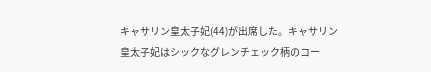キャサリン皇太子妃(44)が出席した。キャサリン皇太子妃はシックなグレンチェック柄のコー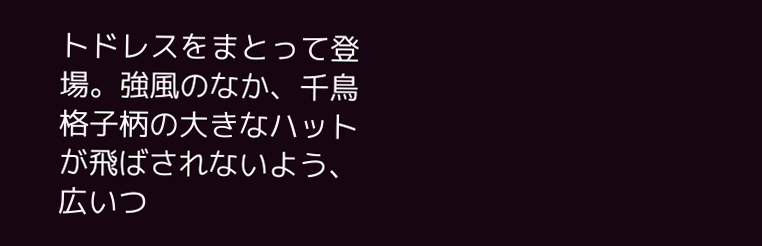トドレスをまとって登場。強風のなか、千鳥格子柄の大きなハットが飛ばされないよう、広いつ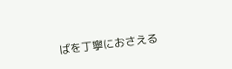ばを丁寧におさえる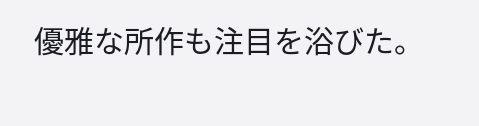優雅な所作も注目を浴びた。